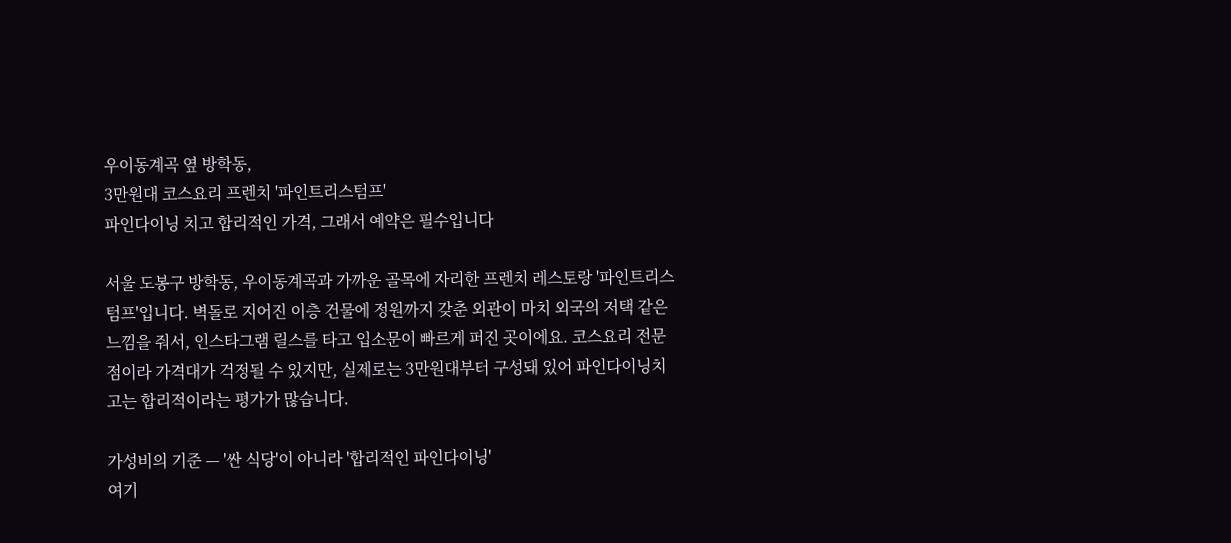우이동계곡 옆 방학동,
3만원대 코스요리 프렌치 '파인트리스텀프'
파인다이닝 치고 합리적인 가격, 그래서 예약은 필수입니다

서울 도봉구 방학동, 우이동계곡과 가까운 골목에 자리한 프렌치 레스토랑 '파인트리스텀프'입니다. 벽돌로 지어진 이층 건물에 정원까지 갖춘 외관이 마치 외국의 저택 같은 느낌을 줘서, 인스타그램 릴스를 타고 입소문이 빠르게 퍼진 곳이에요. 코스요리 전문점이라 가격대가 걱정될 수 있지만, 실제로는 3만원대부터 구성돼 있어 파인다이닝치고는 합리적이라는 평가가 많습니다.

가성비의 기준 — '싼 식당'이 아니라 '합리적인 파인다이닝'
여기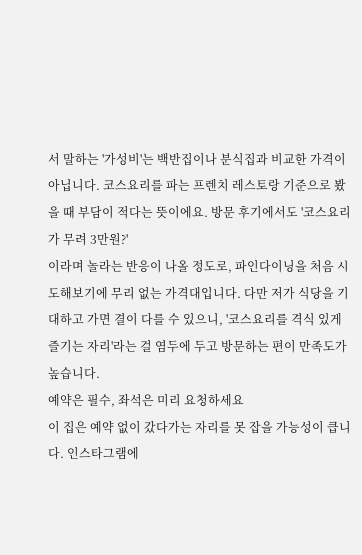서 말하는 '가성비'는 백반집이나 분식집과 비교한 가격이 아닙니다. 코스요리를 파는 프렌치 레스토랑 기준으로 봤을 때 부담이 적다는 뜻이에요. 방문 후기에서도 '코스요리가 무려 3만원?'
이라며 놀라는 반응이 나올 정도로, 파인다이닝을 처음 시도해보기에 무리 없는 가격대입니다. 다만 저가 식당을 기대하고 가면 결이 다를 수 있으니, '코스요리를 격식 있게 즐기는 자리'라는 걸 염두에 두고 방문하는 편이 만족도가 높습니다.
예약은 필수, 좌석은 미리 요청하세요
이 집은 예약 없이 갔다가는 자리를 못 잡을 가능성이 큽니다. 인스타그램에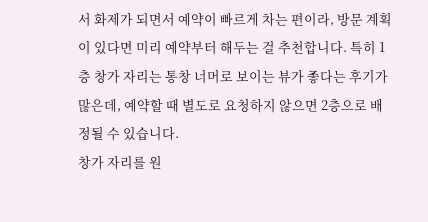서 화제가 되면서 예약이 빠르게 차는 편이라, 방문 계획이 있다면 미리 예약부터 해두는 걸 추천합니다. 특히 1층 창가 자리는 통창 너머로 보이는 뷰가 좋다는 후기가 많은데, 예약할 때 별도로 요청하지 않으면 2층으로 배정될 수 있습니다.
창가 자리를 원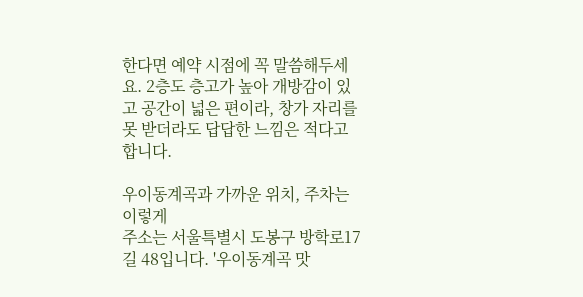한다면 예약 시점에 꼭 말씀해두세요. 2층도 층고가 높아 개방감이 있고 공간이 넓은 편이라, 창가 자리를 못 받더라도 답답한 느낌은 적다고 합니다.

우이동계곡과 가까운 위치, 주차는 이렇게
주소는 서울특별시 도봉구 방학로17길 48입니다. '우이동계곡 맛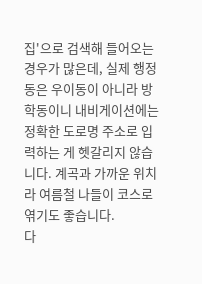집'으로 검색해 들어오는 경우가 많은데, 실제 행정동은 우이동이 아니라 방학동이니 내비게이션에는 정확한 도로명 주소로 입력하는 게 헷갈리지 않습니다. 계곡과 가까운 위치라 여름철 나들이 코스로 엮기도 좋습니다.
다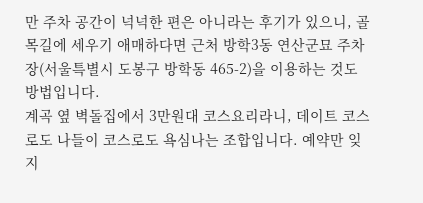만 주차 공간이 넉넉한 편은 아니라는 후기가 있으니, 골목길에 세우기 애매하다면 근처 방학3동 연산군묘 주차장(서울특별시 도봉구 방학동 465-2)을 이용하는 것도 방법입니다.
계곡 옆 벽돌집에서 3만원대 코스요리라니, 데이트 코스로도 나들이 코스로도 욕심나는 조합입니다. 예약만 잊지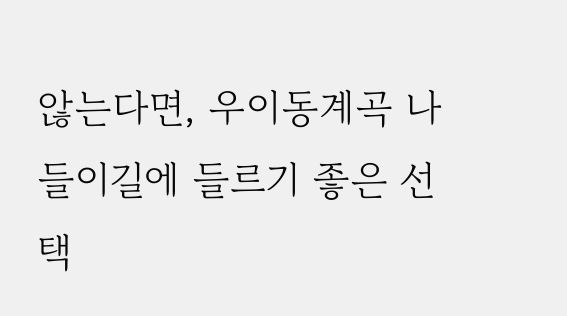않는다면, 우이동계곡 나들이길에 들르기 좋은 선택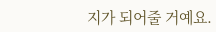지가 되어줄 거예요.